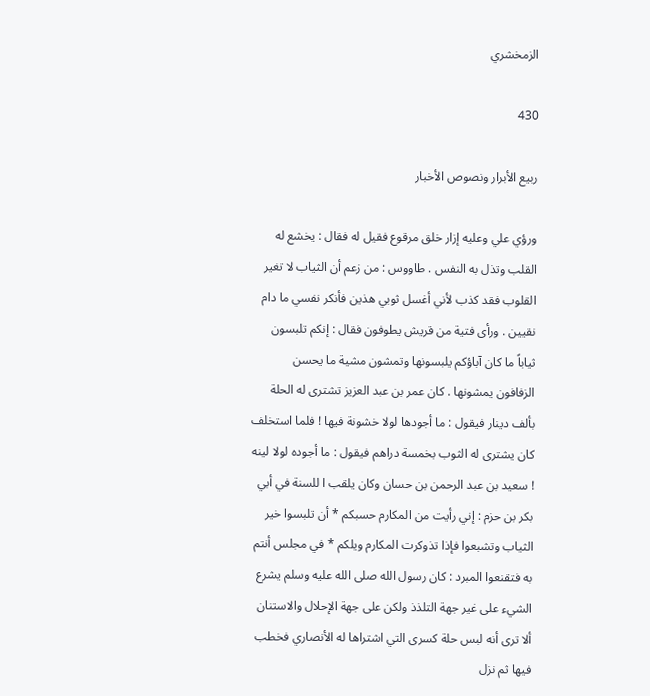الزمخشري

430

ربيع الأبرار ونصوص الأخبار

ورؤي علي وعليه إزار خلق مرقوع فقيل له فقال : يخشع له القلب وتذل به النفس . طاووس : من زعم أن الثياب لا تغير القلوب فقد كذب لأني أغسل ثوبي هذين فأنكر نفسي ما دام نقيين . ورأى فتية من قريش يطوفون فقال : إنكم تلبسون ثياباً ما كان آباؤكم يلبسونها وتمشون مشية ما يحسن الزفافون يمشونها . كان عمر بن عبد العزيز تشترى له الحلة بألف دينار فيقول : ما أجودها لولا خشونة فيها ! فلما استخلف كان يشترى له الثوب بخمسة دراهم فيقول : ما أجوده لولا لينه ! سعيد بن عبد الرحمن بن حسان وكان يلقب ا للسنة في أبي بكر بن حزم : إني رأيت من المكارم حسبكم * أن تلبسوا خير الثياب وتشبعوا فإذا تذوكرت المكارم ويلكم * في مجلس أنتم به فتقنعوا المبرد : كان رسول الله صلى الله عليه وسلم يشرع الشيء على غير جهة التلذذ ولكن على جهة الإحلال والاستنان ألا ترى أنه لبس حلة كسرى التي اشتراها له الأنصاري فخطب فيها ثم نزل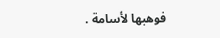فوهبها لأسامة .